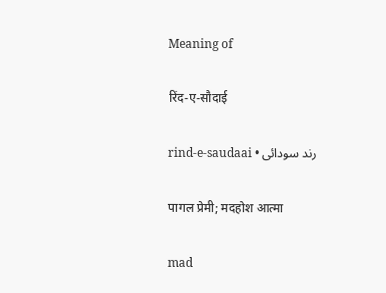Meaning of

रिंद-ए-सौदाई

rind-e-saudaai • رند سودائی

पागल प्रेमी; मदहोश आत्मा

mad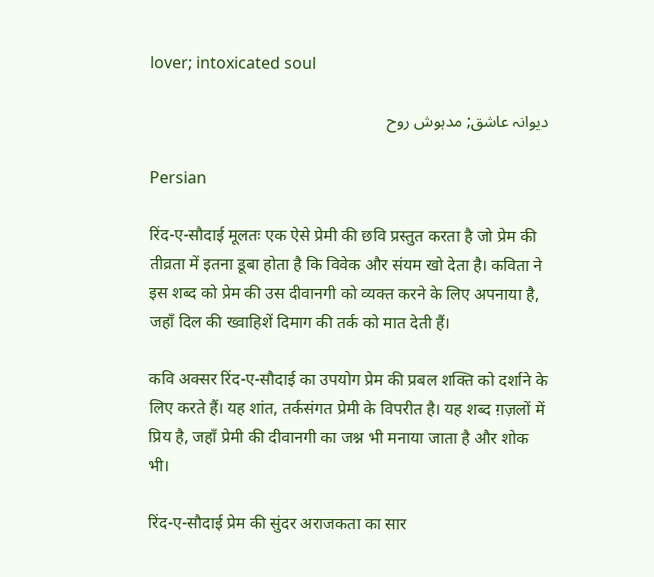lover; intoxicated soul

دیوانہ عاشق; مدہوش روح

Persian

रिंद-ए-सौदाई मूलतः एक ऐसे प्रेमी की छवि प्रस्तुत करता है जो प्रेम की तीव्रता में इतना डूबा होता है कि विवेक और संयम खो देता है। कविता ने इस शब्द को प्रेम की उस दीवानगी को व्यक्त करने के लिए अपनाया है, जहाँ दिल की ख्वाहिशें दिमाग की तर्क को मात देती हैं।

कवि अक्सर रिंद-ए-सौदाई का उपयोग प्रेम की प्रबल शक्ति को दर्शाने के लिए करते हैं। यह शांत, तर्कसंगत प्रेमी के विपरीत है। यह शब्द ग़ज़लों में प्रिय है, जहाँ प्रेमी की दीवानगी का जश्न भी मनाया जाता है और शोक भी।

रिंद-ए-सौदाई प्रेम की सुंदर अराजकता का सार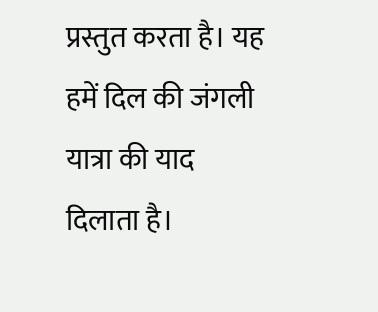प्रस्तुत करता है। यह हमें दिल की जंगली यात्रा की याद दिलाता है।